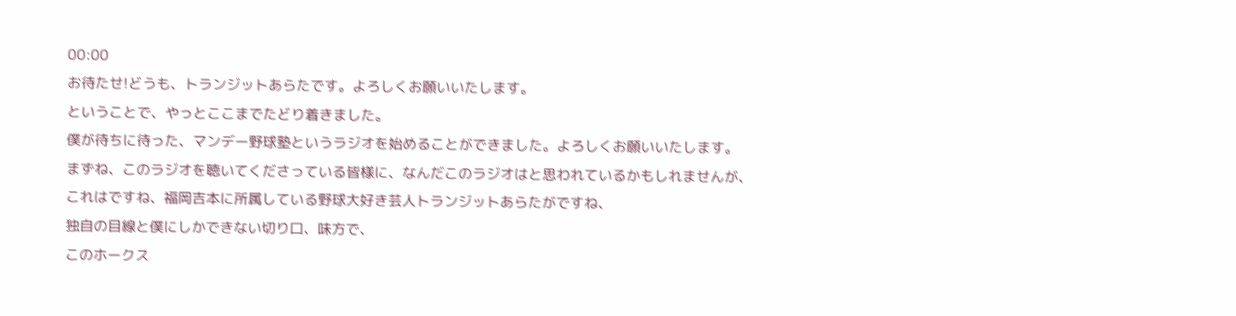00:00
お待たせ!どうも、トランジットあらたです。よろしくお願いいたします。
ということで、やっとここまでたどり着きました。
僕が待ちに待った、マンデー野球塾というラジオを始めることができました。よろしくお願いいたします。
まずね、このラジオを聴いてくださっている皆様に、なんだこのラジオはと思われているかもしれませんが、
これはですね、福岡吉本に所属している野球大好き芸人トランジットあらたがですね、
独自の目線と僕にしかできない切り口、味方で、
このホークス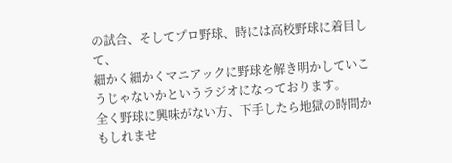の試合、そしてプロ野球、時には高校野球に着目して、
細かく細かくマニアックに野球を解き明かしていこうじゃないかというラジオになっております。
全く野球に興味がない方、下手したら地獄の時間かもしれませ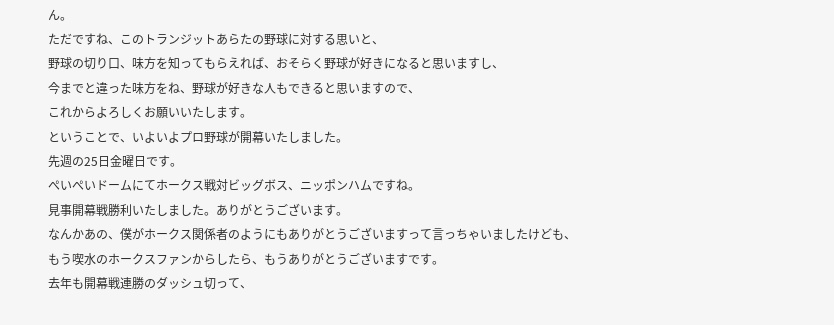ん。
ただですね、このトランジットあらたの野球に対する思いと、
野球の切り口、味方を知ってもらえれば、おそらく野球が好きになると思いますし、
今までと違った味方をね、野球が好きな人もできると思いますので、
これからよろしくお願いいたします。
ということで、いよいよプロ野球が開幕いたしました。
先週の25日金曜日です。
ぺいぺいドームにてホークス戦対ビッグボス、ニッポンハムですね。
見事開幕戦勝利いたしました。ありがとうございます。
なんかあの、僕がホークス関係者のようにもありがとうございますって言っちゃいましたけども、
もう喫水のホークスファンからしたら、もうありがとうございますです。
去年も開幕戦連勝のダッシュ切って、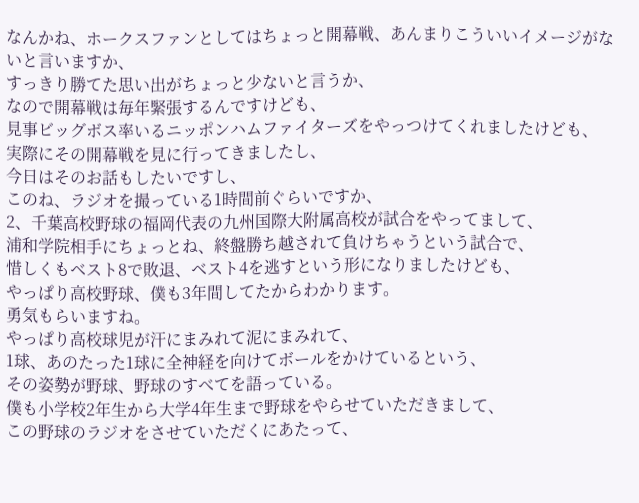なんかね、ホークスファンとしてはちょっと開幕戦、あんまりこういいイメージがないと言いますか、
すっきり勝てた思い出がちょっと少ないと言うか、
なので開幕戦は毎年緊張するんですけども、
見事ビッグボス率いるニッポンハムファイターズをやっつけてくれましたけども、
実際にその開幕戦を見に行ってきましたし、
今日はそのお話もしたいですし、
このね、ラジオを撮っている1時間前ぐらいですか、
2、千葉高校野球の福岡代表の九州国際大附属高校が試合をやってまして、
浦和学院相手にちょっとね、終盤勝ち越されて負けちゃうという試合で、
惜しくもベスト8で敗退、ベスト4を逃すという形になりましたけども、
やっぱり高校野球、僕も3年間してたからわかります。
勇気もらいますね。
やっぱり高校球児が汗にまみれて泥にまみれて、
1球、あのたった1球に全神経を向けてボールをかけているという、
その姿勢が野球、野球のすべてを語っている。
僕も小学校2年生から大学4年生まで野球をやらせていただきまして、
この野球のラジオをさせていただくにあたって、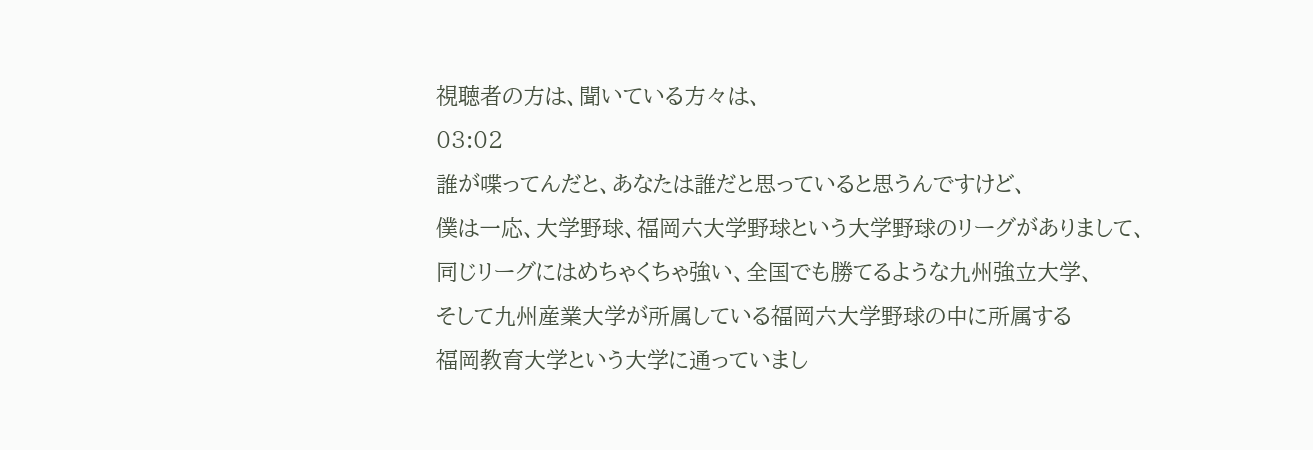視聴者の方は、聞いている方々は、
03:02
誰が喋ってんだと、あなたは誰だと思っていると思うんですけど、
僕は一応、大学野球、福岡六大学野球という大学野球のリーグがありまして、
同じリーグにはめちゃくちゃ強い、全国でも勝てるような九州強立大学、
そして九州産業大学が所属している福岡六大学野球の中に所属する
福岡教育大学という大学に通っていまし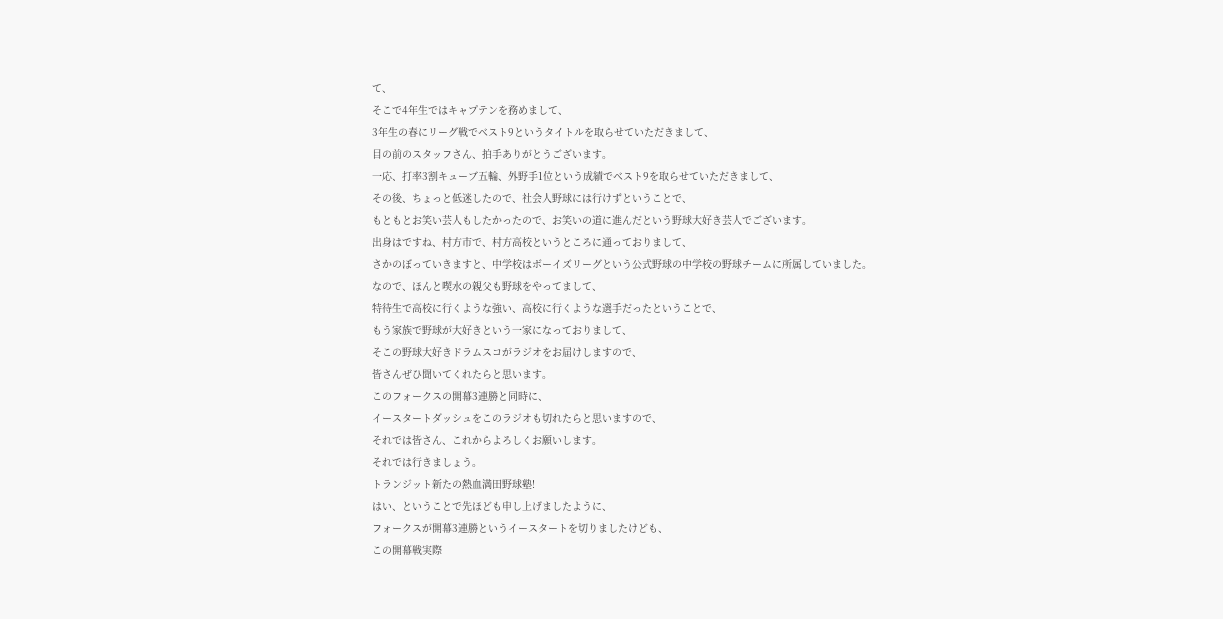て、
そこで4年生ではキャプテンを務めまして、
3年生の春にリーグ戦でベスト9というタイトルを取らせていただきまして、
目の前のスタッフさん、拍手ありがとうございます。
一応、打率3割キューブ五輪、外野手1位という成績でベスト9を取らせていただきまして、
その後、ちょっと低迷したので、社会人野球には行けずということで、
もともとお笑い芸人もしたかったので、お笑いの道に進んだという野球大好き芸人でございます。
出身はですね、村方市で、村方高校というところに通っておりまして、
さかのぼっていきますと、中学校はボーイズリーグという公式野球の中学校の野球チームに所属していました。
なので、ほんと喫水の親父も野球をやってまして、
特待生で高校に行くような強い、高校に行くような選手だったということで、
もう家族で野球が大好きという一家になっておりまして、
そこの野球大好きドラムスコがラジオをお届けしますので、
皆さんぜひ聞いてくれたらと思います。
このフォークスの開幕3連勝と同時に、
イースタートダッシュをこのラジオも切れたらと思いますので、
それでは皆さん、これからよろしくお願いします。
それでは行きましょう。
トランジット新たの熱血満田野球塾!
はい、ということで先ほども申し上げましたように、
フォークスが開幕3連勝というイースタートを切りましたけども、
この開幕戦実際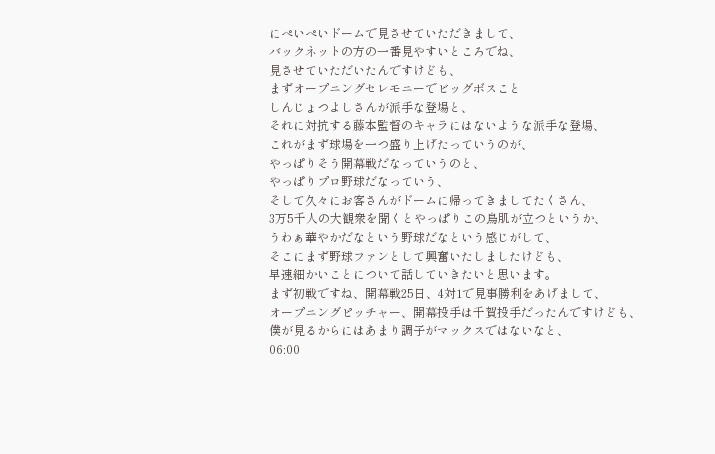にぺいぺいドームで見させていただきまして、
バックネットの方の一番見やすいところでね、
見させていただいたんですけども、
まずオープニングセレモニーでビッグボスこと
しんじょつよしさんが派手な登場と、
それに対抗する藤本監督のキャラにはないような派手な登場、
これがまず球場を一つ盛り上げたっていうのが、
やっぱりそう開幕戦だなっていうのと、
やっぱりプロ野球だなっていう、
そして久々にお客さんがドームに帰ってきましてたくさん、
3万5千人の大観衆を聞くとやっぱりこの鳥肌が立つというか、
うわぁ華やかだなという野球だなという感じがして、
そこにまず野球ファンとして興奮いたしましたけども、
早速細かいことについて話していきたいと思います。
まず初戦ですね、開幕戦25日、4対1で見事勝利をあげまして、
オープニングピッチャー、開幕投手は千賀投手だったんですけども、
僕が見るからにはあまり調子がマックスではないなと、
06:00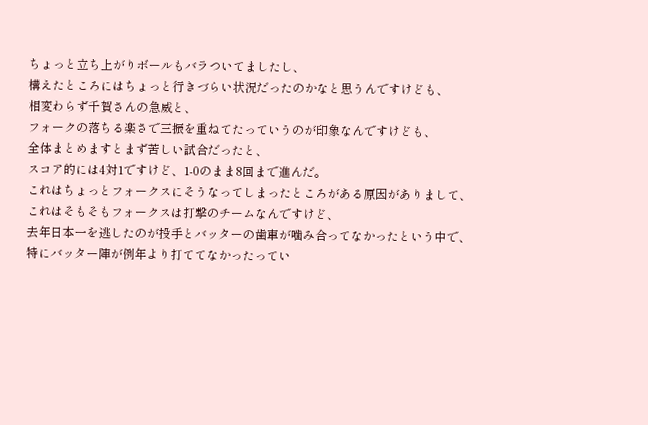ちょっと立ち上がりボールもバラついてましたし、
構えたところにはちょっと行きづらい状況だったのかなと思うんですけども、
相変わらず千賀さんの急威と、
フォークの落ちる楽さで三振を重ねてたっていうのが印象なんですけども、
全体まとめますとまず苦しい試合だったと、
スコア的には4対1ですけど、1-0のまま8回まで進んだ。
これはちょっとフォークスにそうなってしまったところがある原因がありまして、
これはそもそもフォークスは打撃のチームなんですけど、
去年日本一を逃したのが投手とバッターの歯車が噛み合ってなかったという中で、
特にバッター陣が例年より打ててなかったってい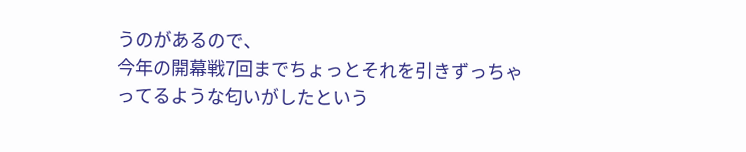うのがあるので、
今年の開幕戦7回までちょっとそれを引きずっちゃってるような匂いがしたという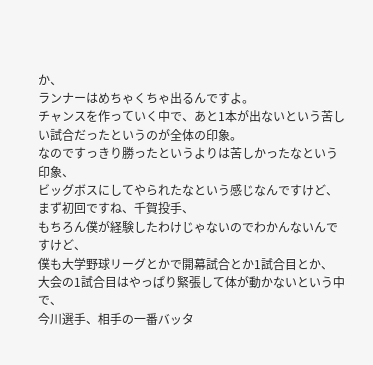か、
ランナーはめちゃくちゃ出るんですよ。
チャンスを作っていく中で、あと1本が出ないという苦しい試合だったというのが全体の印象。
なのですっきり勝ったというよりは苦しかったなという印象、
ビッグボスにしてやられたなという感じなんですけど、
まず初回ですね、千賀投手、
もちろん僕が経験したわけじゃないのでわかんないんですけど、
僕も大学野球リーグとかで開幕試合とか1試合目とか、
大会の1試合目はやっぱり緊張して体が動かないという中で、
今川選手、相手の一番バッタ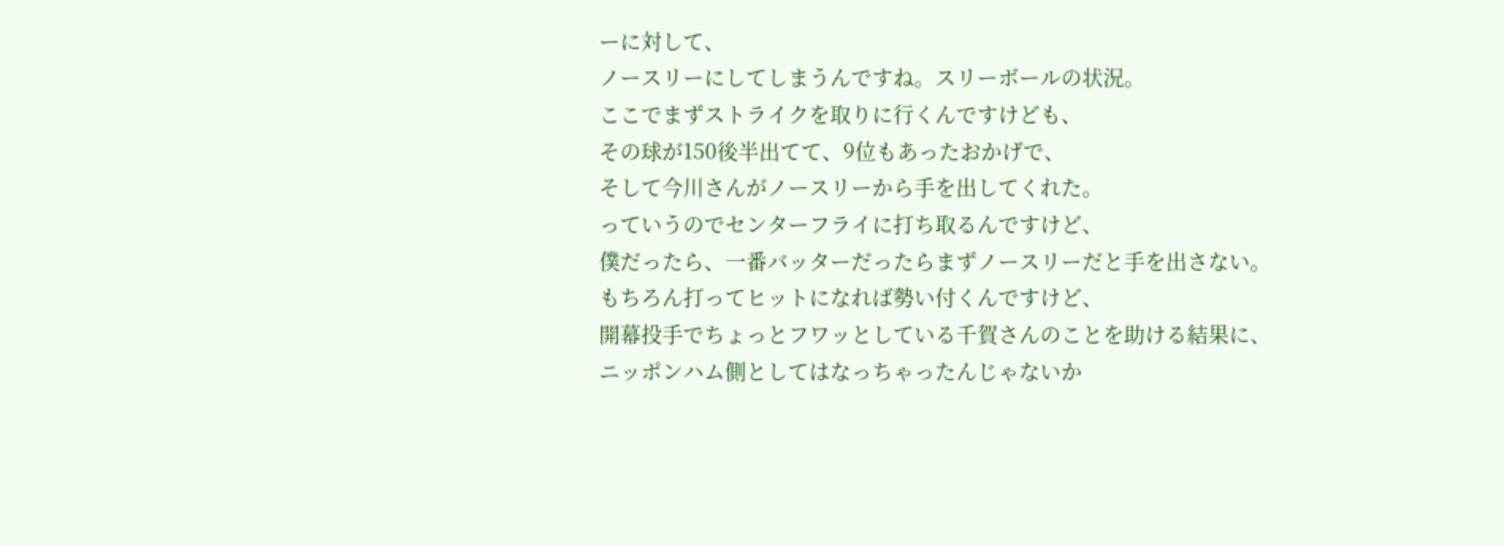ーに対して、
ノースリーにしてしまうんですね。スリーボールの状況。
ここでまずストライクを取りに行くんですけども、
その球が150後半出てて、9位もあったおかげで、
そして今川さんがノースリーから手を出してくれた。
っていうのでセンターフライに打ち取るんですけど、
僕だったら、一番バッターだったらまずノースリーだと手を出さない。
もちろん打ってヒットになれば勢い付くんですけど、
開幕投手でちょっとフワッとしている千賀さんのことを助ける結果に、
ニッポンハム側としてはなっちゃったんじゃないか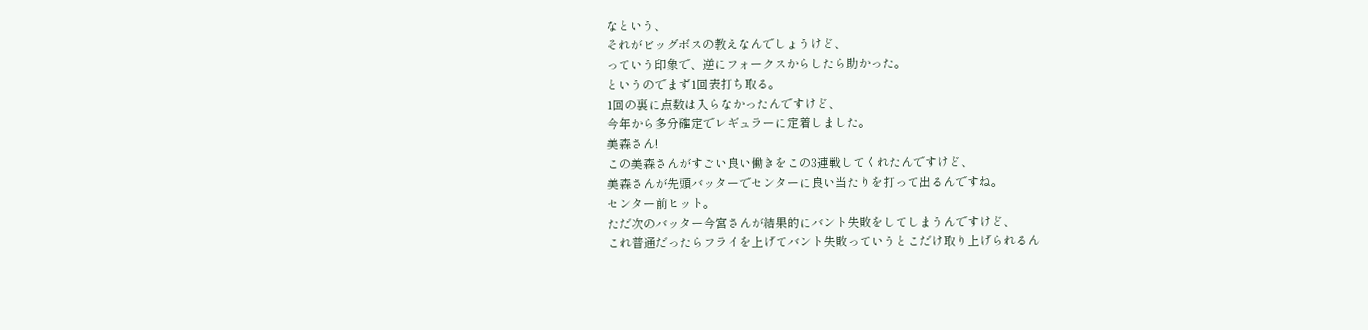なという、
それがビッグボスの教えなんでしょうけど、
っていう印象で、逆にフォークスからしたら助かった。
というのでまず1回表打ち取る。
1回の裏に点数は入らなかったんですけど、
今年から多分確定でレギュラーに定着しました。
美森さん!
この美森さんがすごい良い働きをこの3連戦してくれたんですけど、
美森さんが先頭バッターでセンターに良い当たりを打って出るんですね。
センター前ヒット。
ただ次のバッター今宮さんが結果的にバント失敗をしてしまうんですけど、
これ普通だったらフライを上げてバント失敗っていうとこだけ取り上げられるん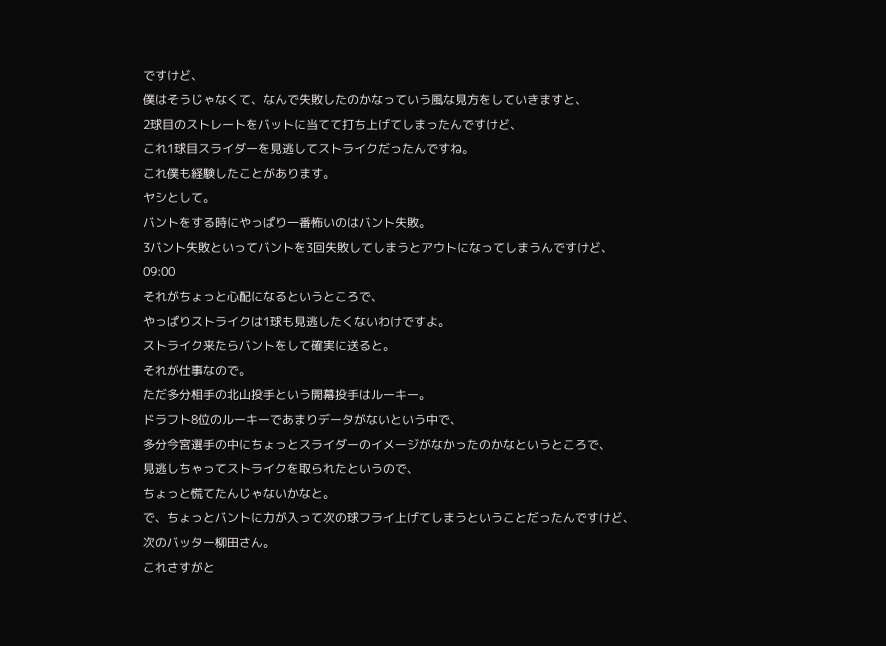ですけど、
僕はそうじゃなくて、なんで失敗したのかなっていう風な見方をしていきますと、
2球目のストレートをバットに当てて打ち上げてしまったんですけど、
これ1球目スライダーを見逃してストライクだったんですね。
これ僕も経験したことがあります。
ヤシとして。
バントをする時にやっぱり一番怖いのはバント失敗。
3バント失敗といってバントを3回失敗してしまうとアウトになってしまうんですけど、
09:00
それがちょっと心配になるというところで、
やっぱりストライクは1球も見逃したくないわけですよ。
ストライク来たらバントをして確実に送ると。
それが仕事なので。
ただ多分相手の北山投手という開幕投手はルーキー。
ドラフト8位のルーキーであまりデータがないという中で、
多分今宮選手の中にちょっとスライダーのイメージがなかったのかなというところで、
見逃しちゃってストライクを取られたというので、
ちょっと慌てたんじゃないかなと。
で、ちょっとバントに力が入って次の球フライ上げてしまうということだったんですけど、
次のバッター柳田さん。
これさすがと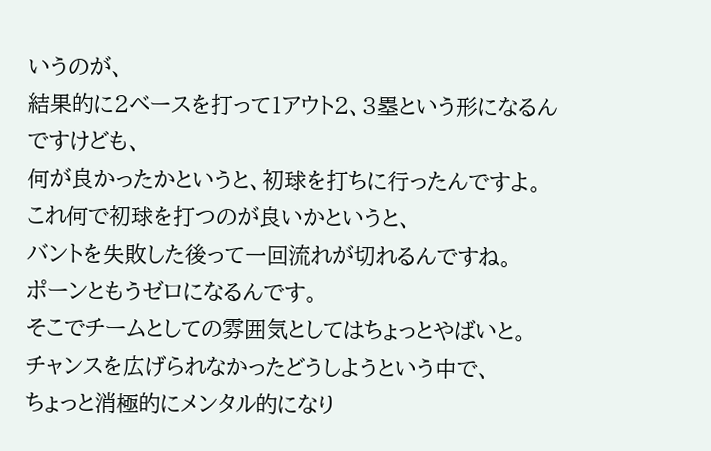いうのが、
結果的に2ベースを打って1アウト2、3塁という形になるんですけども、
何が良かったかというと、初球を打ちに行ったんですよ。
これ何で初球を打つのが良いかというと、
バントを失敗した後って一回流れが切れるんですね。
ポーンともうゼロになるんです。
そこでチームとしての雰囲気としてはちょっとやばいと。
チャンスを広げられなかったどうしようという中で、
ちょっと消極的にメンタル的になり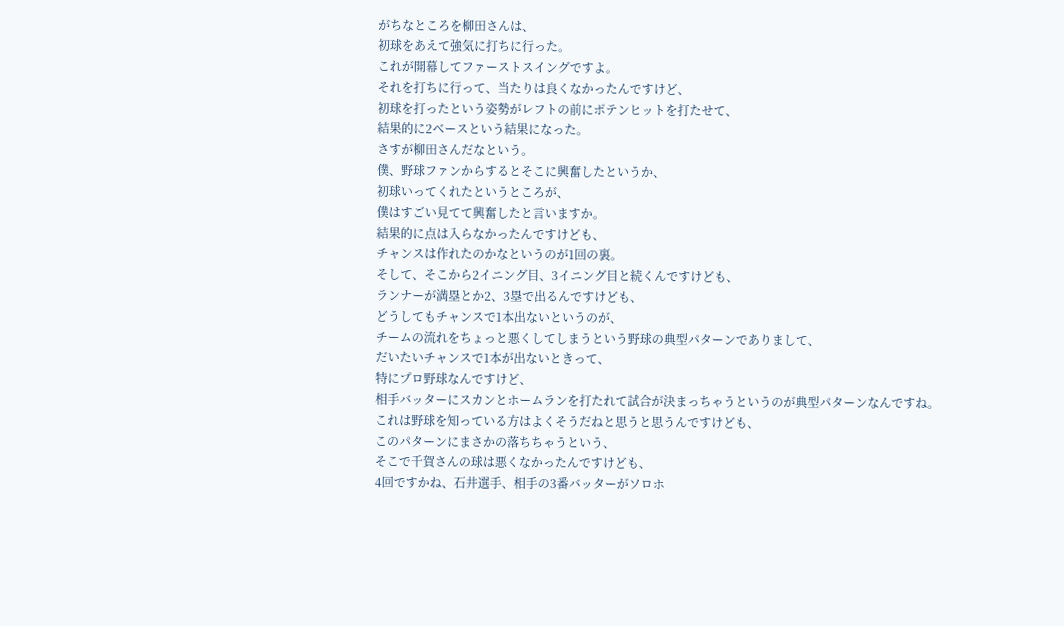がちなところを柳田さんは、
初球をあえて強気に打ちに行った。
これが開幕してファーストスイングですよ。
それを打ちに行って、当たりは良くなかったんですけど、
初球を打ったという姿勢がレフトの前にポテンヒットを打たせて、
結果的に2ベースという結果になった。
さすが柳田さんだなという。
僕、野球ファンからするとそこに興奮したというか、
初球いってくれたというところが、
僕はすごい見てて興奮したと言いますか。
結果的に点は入らなかったんですけども、
チャンスは作れたのかなというのが1回の裏。
そして、そこから2イニング目、3イニング目と続くんですけども、
ランナーが満塁とか2、3塁で出るんですけども、
どうしてもチャンスで1本出ないというのが、
チームの流れをちょっと悪くしてしまうという野球の典型パターンでありまして、
だいたいチャンスで1本が出ないときって、
特にプロ野球なんですけど、
相手バッターにスカンとホームランを打たれて試合が決まっちゃうというのが典型パターンなんですね。
これは野球を知っている方はよくそうだねと思うと思うんですけども、
このパターンにまさかの落ちちゃうという、
そこで千賀さんの球は悪くなかったんですけども、
4回ですかね、石井選手、相手の3番バッターがソロホ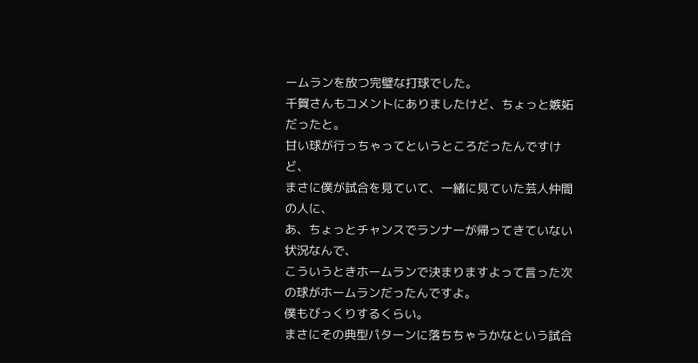ームランを放つ完璧な打球でした。
千賀さんもコメントにありましたけど、ちょっと嫉妬だったと。
甘い球が行っちゃってというところだったんですけど、
まさに僕が試合を見ていて、一緒に見ていた芸人仲間の人に、
あ、ちょっとチャンスでランナーが帰ってきていない状況なんで、
こういうときホームランで決まりますよって言った次の球がホームランだったんですよ。
僕もびっくりするくらい。
まさにその典型パターンに落ちちゃうかなという試合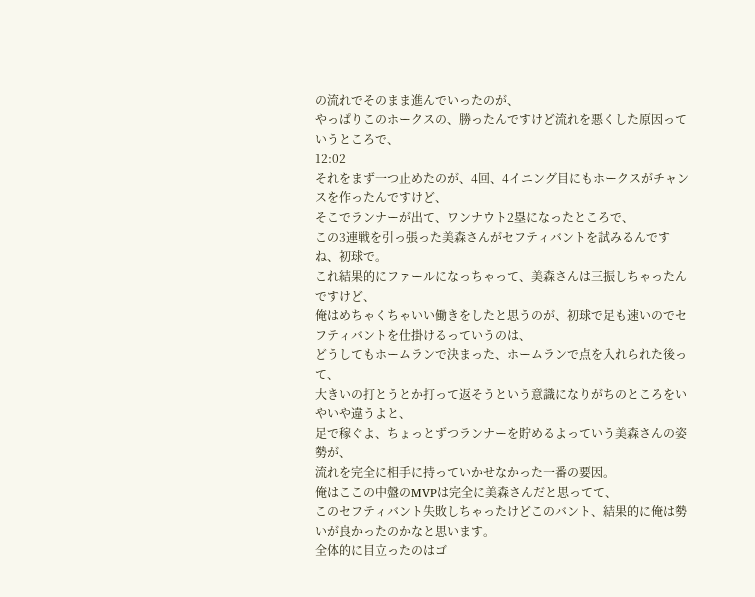の流れでそのまま進んでいったのが、
やっぱりこのホークスの、勝ったんですけど流れを悪くした原因っていうところで、
12:02
それをまず一つ止めたのが、4回、4イニング目にもホークスがチャンスを作ったんですけど、
そこでランナーが出て、ワンナウト2塁になったところで、
この3連戦を引っ張った美森さんがセフティバントを試みるんですね、初球で。
これ結果的にファールになっちゃって、美森さんは三振しちゃったんですけど、
俺はめちゃくちゃいい働きをしたと思うのが、初球で足も速いのでセフティバントを仕掛けるっていうのは、
どうしてもホームランで決まった、ホームランで点を入れられた後って、
大きいの打とうとか打って返そうという意識になりがちのところをいやいや違うよと、
足で稼ぐよ、ちょっとずつランナーを貯めるよっていう美森さんの姿勢が、
流れを完全に相手に持っていかせなかった一番の要因。
俺はここの中盤のMVPは完全に美森さんだと思ってて、
このセフティバント失敗しちゃったけどこのバント、結果的に俺は勢いが良かったのかなと思います。
全体的に目立ったのはゴ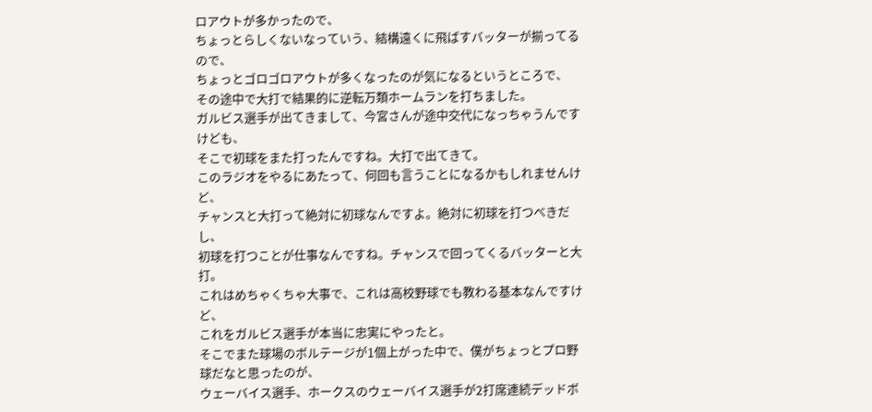ロアウトが多かったので、
ちょっとらしくないなっていう、結構遠くに飛ばすバッターが揃ってるので、
ちょっとゴロゴロアウトが多くなったのが気になるというところで、
その途中で大打で結果的に逆転万類ホームランを打ちました。
ガルビス選手が出てきまして、今宮さんが途中交代になっちゃうんですけども、
そこで初球をまた打ったんですね。大打で出てきて。
このラジオをやるにあたって、何回も言うことになるかもしれませんけど、
チャンスと大打って絶対に初球なんですよ。絶対に初球を打つべきだし、
初球を打つことが仕事なんですね。チャンスで回ってくるバッターと大打。
これはめちゃくちゃ大事で、これは高校野球でも教わる基本なんですけど、
これをガルビス選手が本当に忠実にやったと。
そこでまた球場のボルテージが1個上がった中で、僕がちょっとプロ野球だなと思ったのが、
ウェーバイス選手、ホークスのウェーバイス選手が2打席連続デッドボ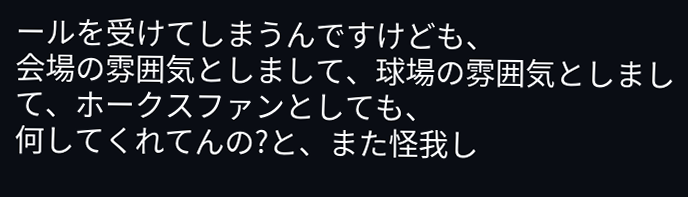ールを受けてしまうんですけども、
会場の雰囲気としまして、球場の雰囲気としまして、ホークスファンとしても、
何してくれてんの?と、また怪我し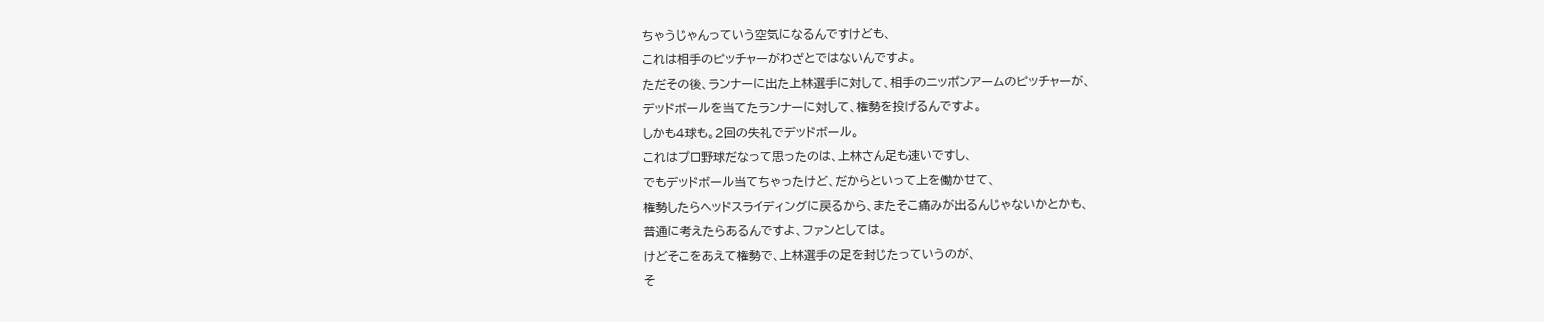ちゃうじゃんっていう空気になるんですけども、
これは相手のピッチャーがわざとではないんですよ。
ただその後、ランナーに出た上林選手に対して、相手のニッポンアームのピッチャーが、
デッドボールを当てたランナーに対して、権勢を投げるんですよ。
しかも4球も。2回の失礼でデッドボール。
これはプロ野球だなって思ったのは、上林さん足も速いですし、
でもデッドボール当てちゃったけど、だからといって上を働かせて、
権勢したらヘッドスライディングに戻るから、またそこ痛みが出るんじゃないかとかも、
普通に考えたらあるんですよ、ファンとしては。
けどそこをあえて権勢で、上林選手の足を封じたっていうのが、
そ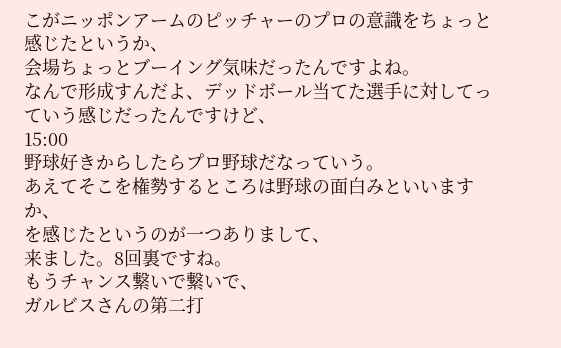こがニッポンアームのピッチャーのプロの意識をちょっと感じたというか、
会場ちょっとブーイング気味だったんですよね。
なんで形成すんだよ、デッドボール当てた選手に対してっていう感じだったんですけど、
15:00
野球好きからしたらプロ野球だなっていう。
あえてそこを権勢するところは野球の面白みといいますか、
を感じたというのが一つありまして、
来ました。8回裏ですね。
もうチャンス繋いで繋いで、
ガルビスさんの第二打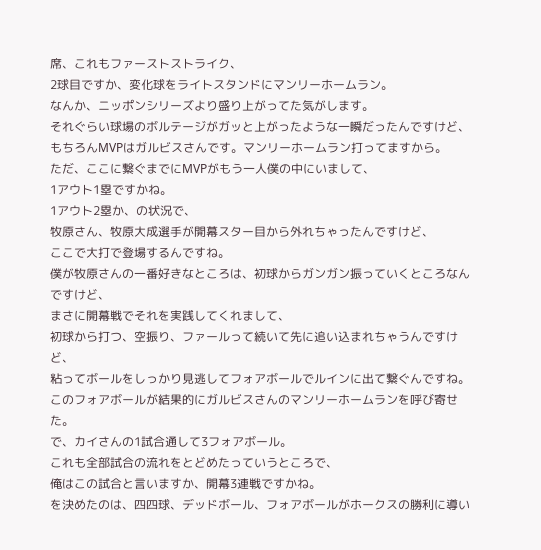席、これもファーストストライク、
2球目ですか、変化球をライトスタンドにマンリーホームラン。
なんか、ニッポンシリーズより盛り上がってた気がします。
それぐらい球場のボルテージがガッと上がったような一瞬だったんですけど、
もちろんMVPはガルビスさんです。マンリーホームラン打ってますから。
ただ、ここに繋ぐまでにMVPがもう一人僕の中にいまして、
1アウト1塁ですかね。
1アウト2塁か、の状況で、
牧原さん、牧原大成選手が開幕スター目から外れちゃったんですけど、
ここで大打で登場するんですね。
僕が牧原さんの一番好きなところは、初球からガンガン振っていくところなんですけど、
まさに開幕戦でそれを実践してくれまして、
初球から打つ、空振り、ファールって続いて先に追い込まれちゃうんですけど、
粘ってボールをしっかり見逃してフォアボールでルインに出て繋ぐんですね。
このフォアボールが結果的にガルビスさんのマンリーホームランを呼び寄せた。
で、カイさんの1試合通して3フォアボール。
これも全部試合の流れをとどめたっていうところで、
俺はこの試合と言いますか、開幕3連戦ですかね。
を決めたのは、四四球、デッドボール、フォアボールがホークスの勝利に導い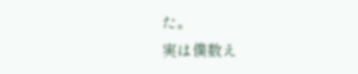た。
実は僕数え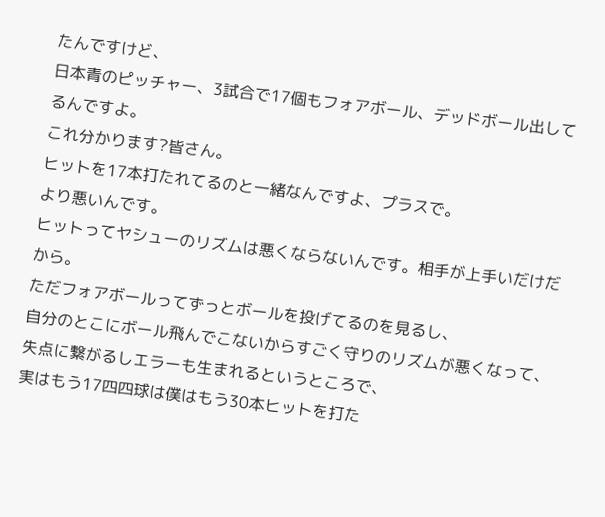たんですけど、
日本青のピッチャー、3試合で17個もフォアボール、デッドボール出してるんですよ。
これ分かります?皆さん。
ヒットを17本打たれてるのと一緒なんですよ、プラスで。
より悪いんです。
ヒットってヤシューのリズムは悪くならないんです。相手が上手いだけだから。
ただフォアボールってずっとボールを投げてるのを見るし、
自分のとこにボール飛んでこないからすごく守りのリズムが悪くなって、
失点に繋がるしエラーも生まれるというところで、
実はもう17四四球は僕はもう30本ヒットを打た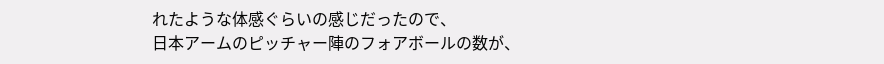れたような体感ぐらいの感じだったので、
日本アームのピッチャー陣のフォアボールの数が、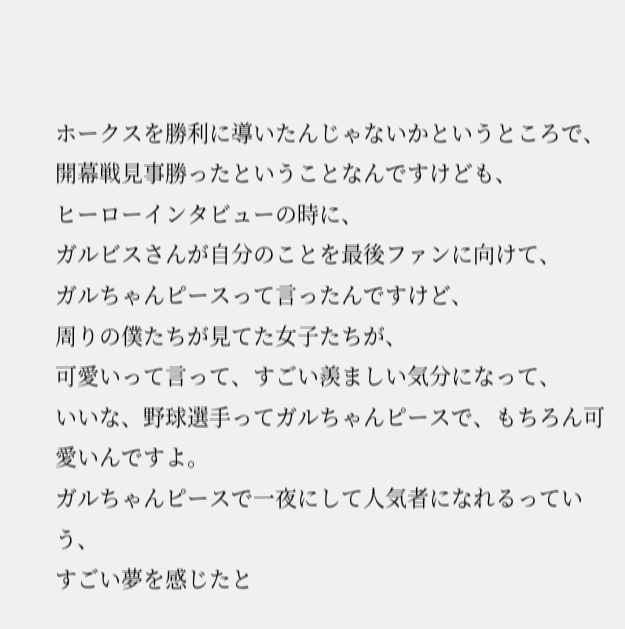ホークスを勝利に導いたんじゃないかというところで、
開幕戦見事勝ったということなんですけども、
ヒーローインタビューの時に、
ガルビスさんが自分のことを最後ファンに向けて、
ガルちゃんピースって言ったんですけど、
周りの僕たちが見てた女子たちが、
可愛いって言って、すごい羨ましい気分になって、
いいな、野球選手ってガルちゃんピースで、もちろん可愛いんですよ。
ガルちゃんピースで一夜にして人気者になれるっていう、
すごい夢を感じたと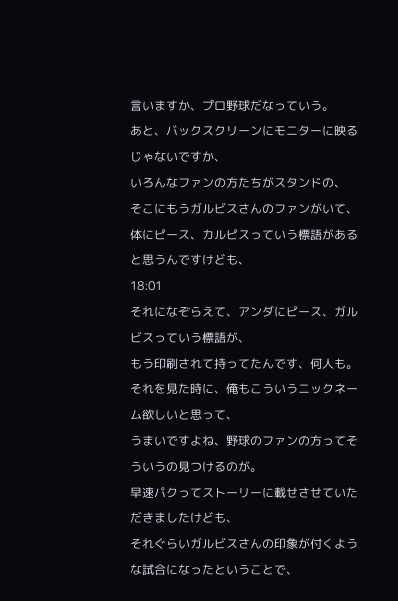言いますか、プロ野球だなっていう。
あと、バックスクリーンにモニターに映るじゃないですか、
いろんなファンの方たちがスタンドの、
そこにもうガルビスさんのファンがいて、
体にピース、カルピスっていう標語があると思うんですけども、
18:01
それになぞらえて、アンダにピース、ガルビスっていう標語が、
もう印刷されて持ってたんです、何人も。
それを見た時に、俺もこういうニックネーム欲しいと思って、
うまいですよね、野球のファンの方ってそういうの見つけるのが。
早速パクってストーリーに載せさせていただきましたけども、
それぐらいガルビスさんの印象が付くような試合になったということで、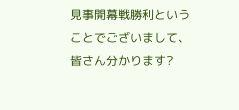見事開幕戦勝利ということでございまして、
皆さん分かります?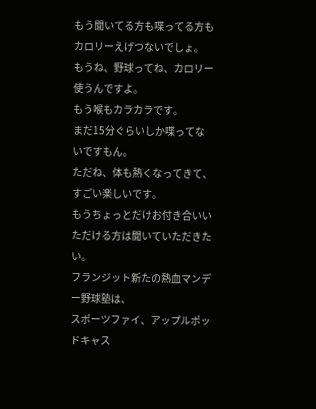もう聞いてる方も喋ってる方もカロリーえげつないでしょ。
もうね、野球ってね、カロリー使うんですよ。
もう喉もカラカラです。
まだ15分ぐらいしか喋ってないですもん。
ただね、体も熱くなってきて、すごい楽しいです。
もうちょっとだけお付き合いいただける方は聞いていただきたい。
フランジット新たの熱血マンデー野球塾は、
スポーツファイ、アップルポッドキャス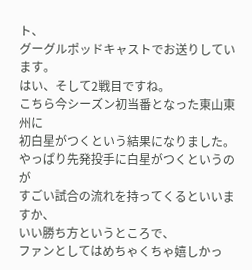ト、
グーグルポッドキャストでお送りしています。
はい、そして2戦目ですね。
こちら今シーズン初当番となった東山東州に
初白星がつくという結果になりました。
やっぱり先発投手に白星がつくというのが
すごい試合の流れを持ってくるといいますか、
いい勝ち方というところで、
ファンとしてはめちゃくちゃ嬉しかっ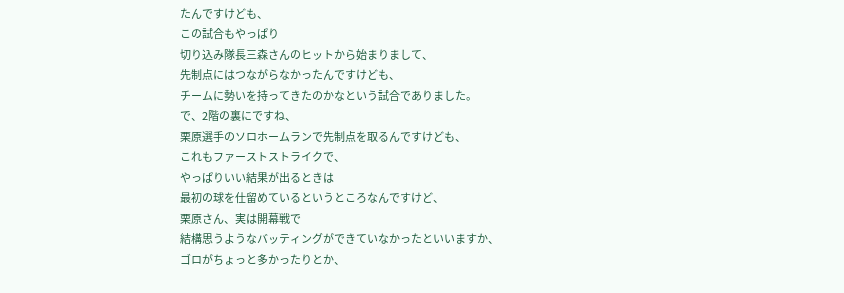たんですけども、
この試合もやっぱり
切り込み隊長三森さんのヒットから始まりまして、
先制点にはつながらなかったんですけども、
チームに勢いを持ってきたのかなという試合でありました。
で、2階の裏にですね、
栗原選手のソロホームランで先制点を取るんですけども、
これもファーストストライクで、
やっぱりいい結果が出るときは
最初の球を仕留めているというところなんですけど、
栗原さん、実は開幕戦で
結構思うようなバッティングができていなかったといいますか、
ゴロがちょっと多かったりとか、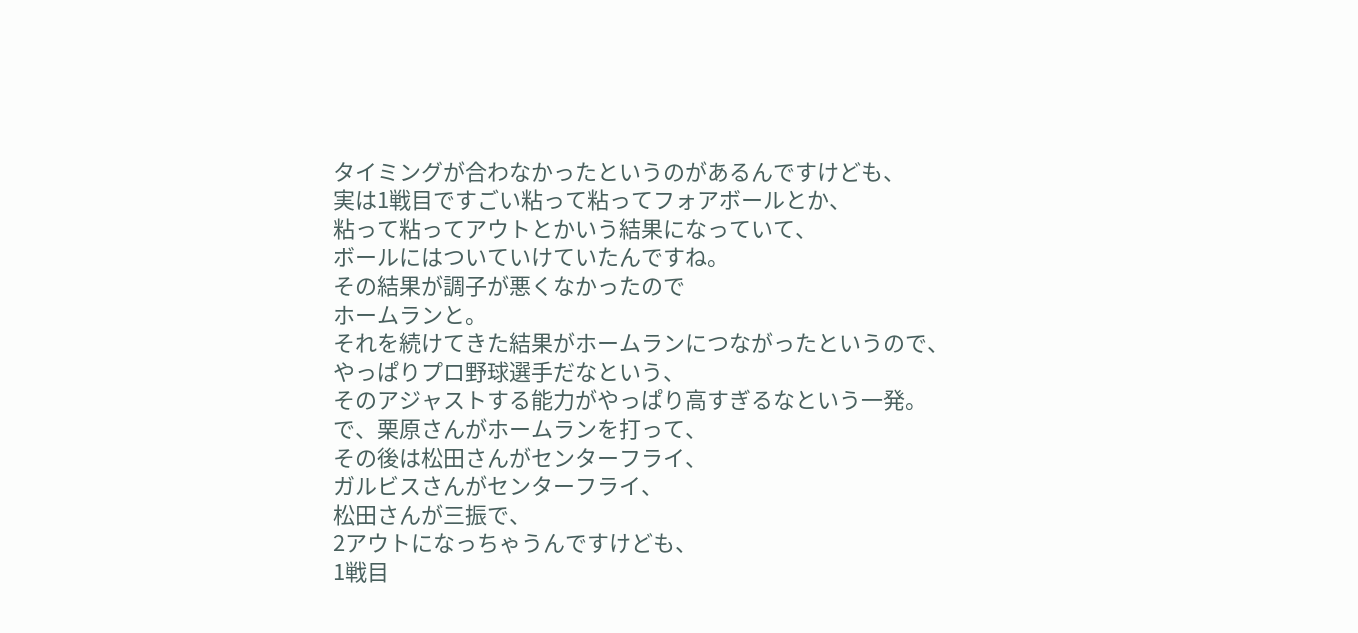タイミングが合わなかったというのがあるんですけども、
実は1戦目ですごい粘って粘ってフォアボールとか、
粘って粘ってアウトとかいう結果になっていて、
ボールにはついていけていたんですね。
その結果が調子が悪くなかったので
ホームランと。
それを続けてきた結果がホームランにつながったというので、
やっぱりプロ野球選手だなという、
そのアジャストする能力がやっぱり高すぎるなという一発。
で、栗原さんがホームランを打って、
その後は松田さんがセンターフライ、
ガルビスさんがセンターフライ、
松田さんが三振で、
2アウトになっちゃうんですけども、
1戦目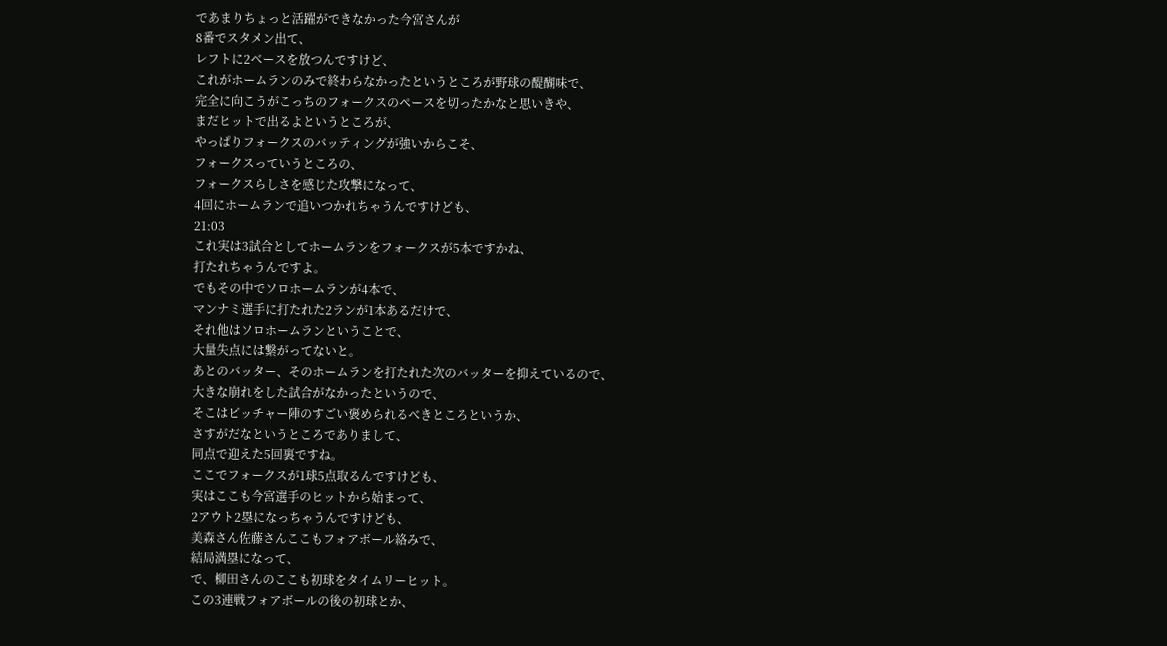であまりちょっと活躍ができなかった今宮さんが
8番でスタメン出て、
レフトに2ベースを放つんですけど、
これがホームランのみで終わらなかったというところが野球の醍醐味で、
完全に向こうがこっちのフォークスのペースを切ったかなと思いきや、
まだヒットで出るよというところが、
やっぱりフォークスのバッティングが強いからこそ、
フォークスっていうところの、
フォークスらしさを感じた攻撃になって、
4回にホームランで追いつかれちゃうんですけども、
21:03
これ実は3試合としてホームランをフォークスが5本ですかね、
打たれちゃうんですよ。
でもその中でソロホームランが4本で、
マンナミ選手に打たれた2ランが1本あるだけで、
それ他はソロホームランということで、
大量失点には繋がってないと。
あとのバッター、そのホームランを打たれた次のバッターを抑えているので、
大きな崩れをした試合がなかったというので、
そこはピッチャー陣のすごい褒められるべきところというか、
さすがだなというところでありまして、
同点で迎えた5回裏ですね。
ここでフォークスが1球5点取るんですけども、
実はここも今宮選手のヒットから始まって、
2アウト2塁になっちゃうんですけども、
美森さん佐藤さんここもフォアボール絡みで、
結局満塁になって、
で、柳田さんのここも初球をタイムリーヒット。
この3連戦フォアボールの後の初球とか、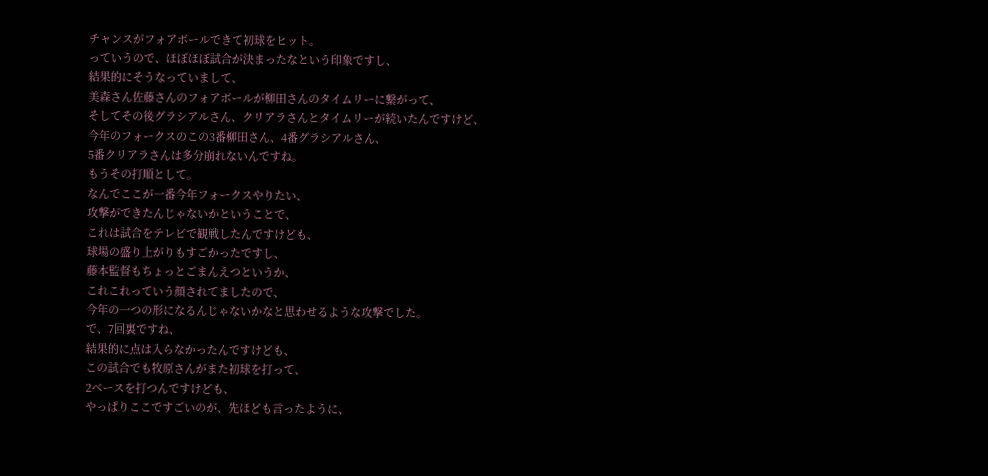チャンスがフォアボールできて初球をヒット。
っていうので、ほぼほぼ試合が決まったなという印象ですし、
結果的にそうなっていまして、
美森さん佐藤さんのフォアボールが柳田さんのタイムリーに繋がって、
そしてその後グラシアルさん、クリアラさんとタイムリーが続いたんですけど、
今年のフォークスのこの3番柳田さん、4番グラシアルさん、
5番クリアラさんは多分崩れないんですね。
もうその打順として。
なんでここが一番今年フォークスやりたい、
攻撃ができたんじゃないかということで、
これは試合をテレビで観戦したんですけども、
球場の盛り上がりもすごかったですし、
藤本監督もちょっとごまんえつというか、
これこれっていう顔されてましたので、
今年の一つの形になるんじゃないかなと思わせるような攻撃でした。
で、7回裏ですね、
結果的に点は入らなかったんですけども、
この試合でも牧原さんがまた初球を打って、
2ベースを打つんですけども、
やっぱりここですごいのが、先ほども言ったように、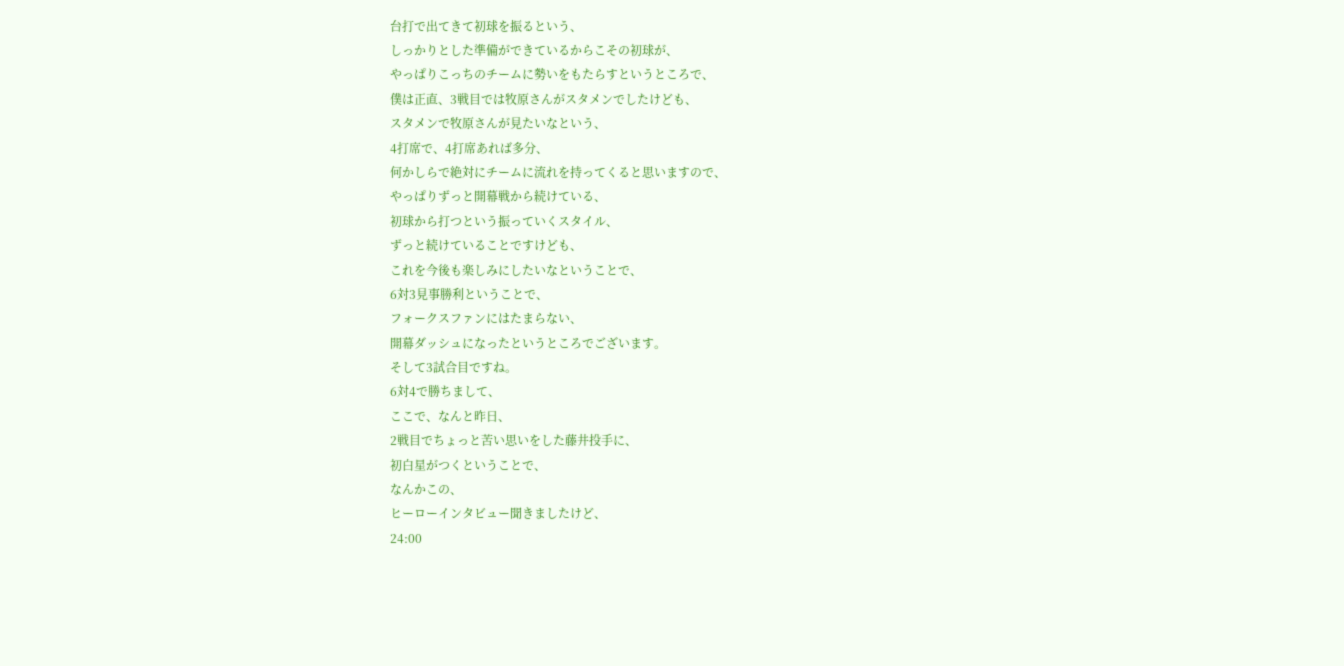台打で出てきて初球を振るという、
しっかりとした準備ができているからこその初球が、
やっぱりこっちのチームに勢いをもたらすというところで、
僕は正直、3戦目では牧原さんがスタメンでしたけども、
スタメンで牧原さんが見たいなという、
4打席で、4打席あれば多分、
何かしらで絶対にチームに流れを持ってくると思いますので、
やっぱりずっと開幕戦から続けている、
初球から打つという振っていくスタイル、
ずっと続けていることですけども、
これを今後も楽しみにしたいなということで、
6対3見事勝利ということで、
フォークスファンにはたまらない、
開幕ダッシュになったというところでございます。
そして3試合目ですね。
6対4で勝ちまして、
ここで、なんと昨日、
2戦目でちょっと苦い思いをした藤井投手に、
初白星がつくということで、
なんかこの、
ヒーローインタビュー聞きましたけど、
24:00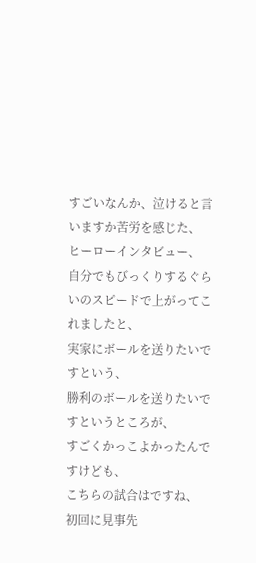すごいなんか、泣けると言いますか苦労を感じた、
ヒーローインタビュー、
自分でもびっくりするぐらいのスピードで上がってこれましたと、
実家にボールを送りたいですという、
勝利のボールを送りたいですというところが、
すごくかっこよかったんですけども、
こちらの試合はですね、
初回に見事先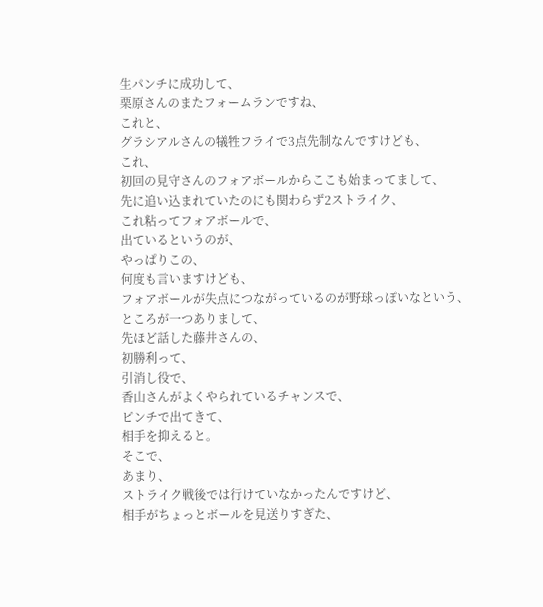生パンチに成功して、
栗原さんのまたフォームランですね、
これと、
グラシアルさんの犠牲フライで3点先制なんですけども、
これ、
初回の見守さんのフォアボールからここも始まってまして、
先に追い込まれていたのにも関わらず2ストライク、
これ粘ってフォアボールで、
出ているというのが、
やっぱりこの、
何度も言いますけども、
フォアボールが失点につながっているのが野球っぽいなという、
ところが一つありまして、
先ほど話した藤井さんの、
初勝利って、
引消し役で、
香山さんがよくやられているチャンスで、
ピンチで出てきて、
相手を抑えると。
そこで、
あまり、
ストライク戦後では行けていなかったんですけど、
相手がちょっとボールを見送りすぎた、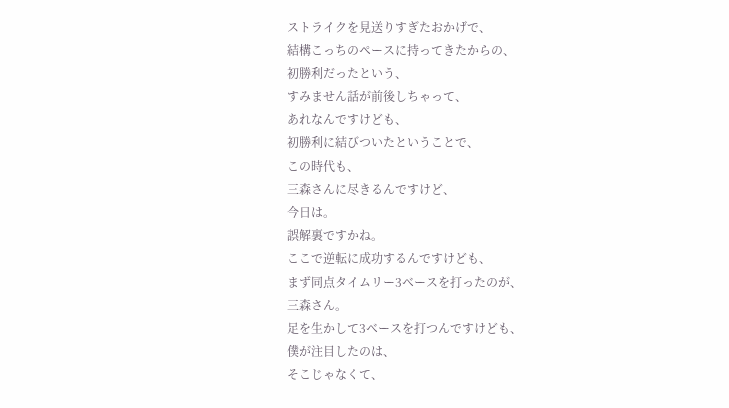ストライクを見送りすぎたおかげで、
結構こっちのペースに持ってきたからの、
初勝利だったという、
すみません話が前後しちゃって、
あれなんですけども、
初勝利に結びついたということで、
この時代も、
三森さんに尽きるんですけど、
今日は。
誤解裏ですかね。
ここで逆転に成功するんですけども、
まず同点タイムリー3ベースを打ったのが、
三森さん。
足を生かして3ベースを打つんですけども、
僕が注目したのは、
そこじゃなくて、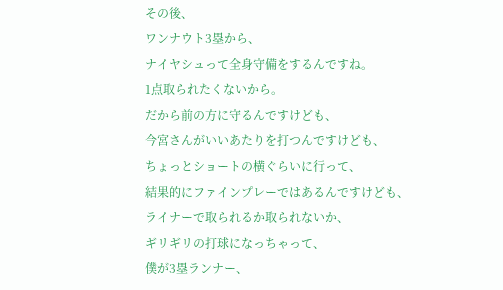その後、
ワンナウト3塁から、
ナイヤシュって全身守備をするんですね。
1点取られたくないから。
だから前の方に守るんですけども、
今宮さんがいいあたりを打つんですけども、
ちょっとショートの横ぐらいに行って、
結果的にファインプレーではあるんですけども、
ライナーで取られるか取られないか、
ギリギリの打球になっちゃって、
僕が3塁ランナー、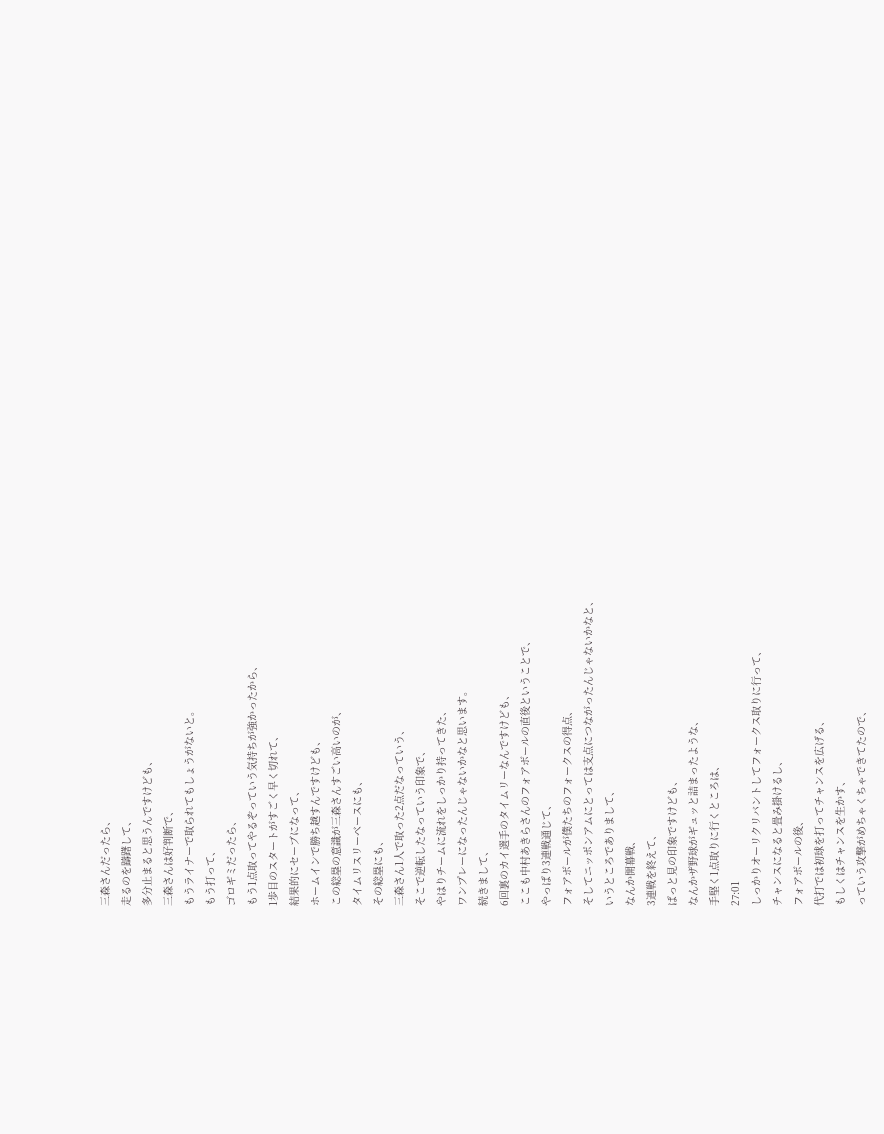三森さんだったら、
走るのを躊躇して、
多分止まると思うんですけども、
三森さんは好判断で、
もうライナーで取られてもしょうがないと。
もう打って、
ゴロギミだったら、
もう1点取ってやるぞっていう気持ちが強かったから、
1歩目のスタートがすごく早く切れて、
結果的にセーブになって、
ホームインで勝ち越すんですけども、
この総塁の意識が三森さんすごい高いのが、
タイムリスリーベースにも、
その総塁にも、
三森さん1人で取った2点だなっていう、
そこで逆転したなっていう印象で、
やはりチームに流れをしっかり持ってきた、
ワンプレーになったんじゃないかなと思います。
続きまして、
6回裏のカイ選手のタイムリーなんですけども、
ここも中村あきらさんのフォアボールの直後ということで、
やっぱり3連戦通じて、
フォアボールが僕たちのフォークスの得点、
そしてニッポンアムにとっては支点につながったんじゃないかなと、
いうところでありまして、
なんか開幕戦、
3連戦を終えて、
ぱっと見の印象ですけども、
なんかザ野球がギュッと詰まったような、
手堅く1点取りに行くところは、
27:01
しっかりオーリクリバントしてフォークス取りに行って、
チャンスになると畳み掛けるし、
フォアボールの後、
代打では初球を打ってチャンスを広げる、
もしくはチャンスを生かす、
っていう攻撃がめちゃくちゃできてたので、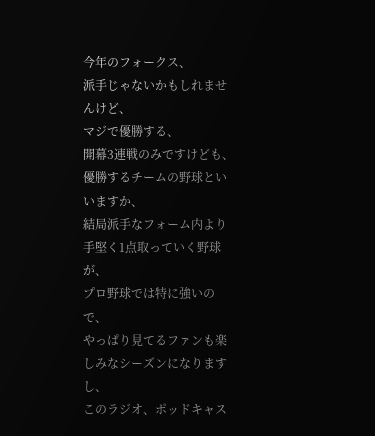今年のフォークス、
派手じゃないかもしれませんけど、
マジで優勝する、
開幕3連戦のみですけども、
優勝するチームの野球といいますか、
結局派手なフォーム内より手堅く1点取っていく野球が、
プロ野球では特に強いので、
やっぱり見てるファンも楽しみなシーズンになりますし、
このラジオ、ポッドキャス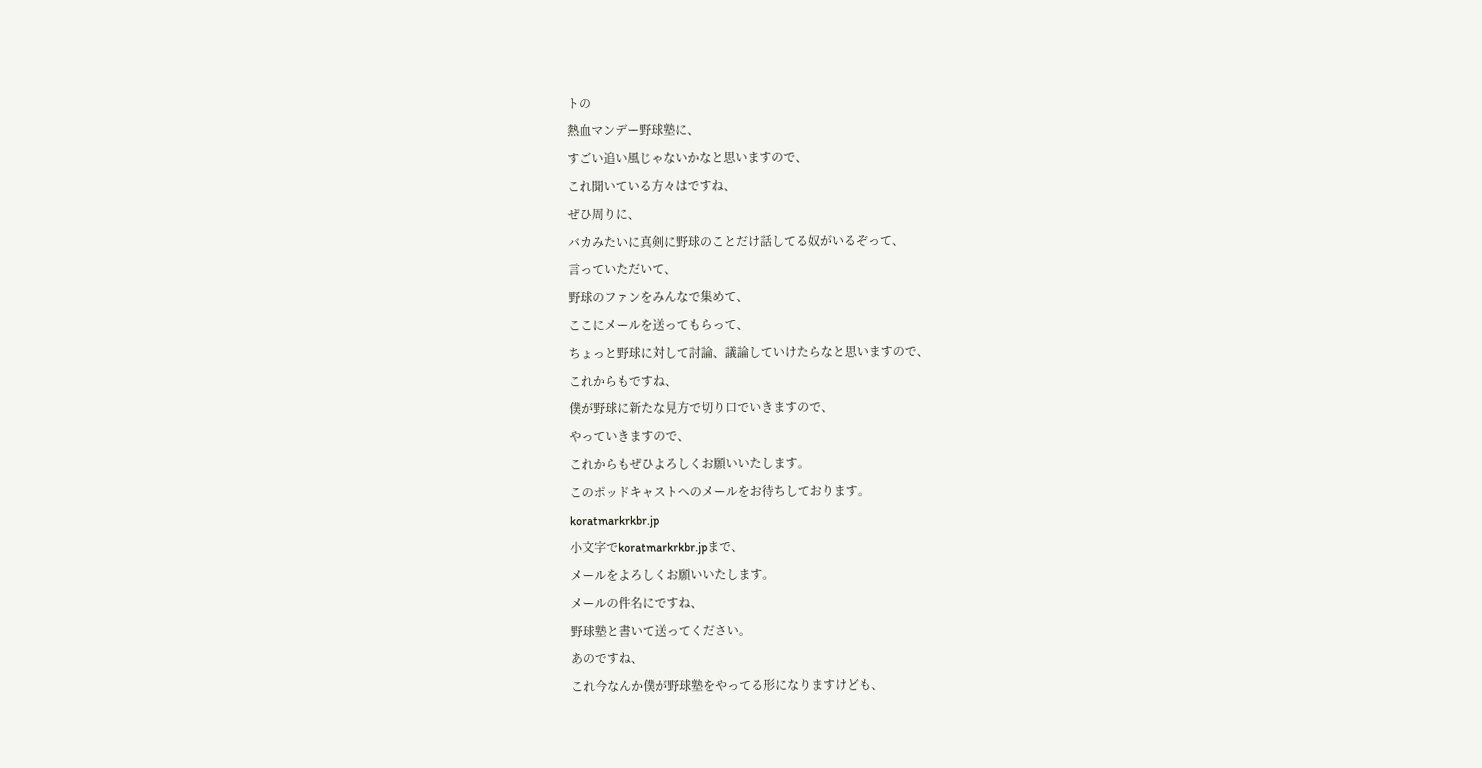トの
熱血マンデー野球塾に、
すごい追い風じゃないかなと思いますので、
これ聞いている方々はですね、
ぜひ周りに、
バカみたいに真剣に野球のことだけ話してる奴がいるぞって、
言っていただいて、
野球のファンをみんなで集めて、
ここにメールを送ってもらって、
ちょっと野球に対して討論、議論していけたらなと思いますので、
これからもですね、
僕が野球に新たな見方で切り口でいきますので、
やっていきますので、
これからもぜひよろしくお願いいたします。
このポッドキャストへのメールをお待ちしております。
koratmarkrkbr.jp
小文字でkoratmarkrkbr.jpまで、
メールをよろしくお願いいたします。
メールの件名にですね、
野球塾と書いて送ってください。
あのですね、
これ今なんか僕が野球塾をやってる形になりますけども、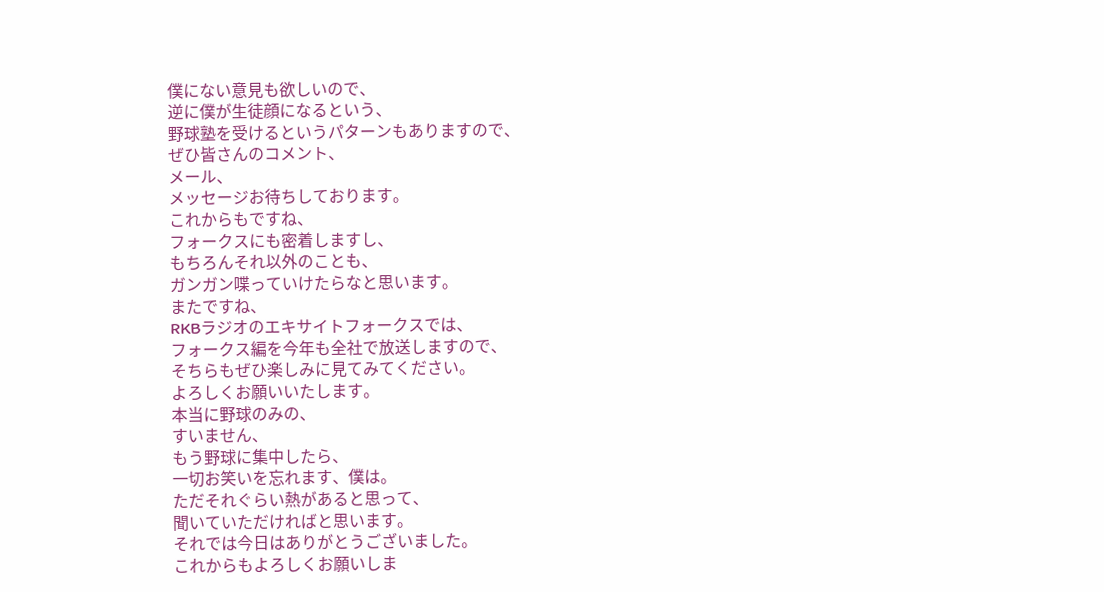僕にない意見も欲しいので、
逆に僕が生徒顔になるという、
野球塾を受けるというパターンもありますので、
ぜひ皆さんのコメント、
メール、
メッセージお待ちしております。
これからもですね、
フォークスにも密着しますし、
もちろんそれ以外のことも、
ガンガン喋っていけたらなと思います。
またですね、
RKBラジオのエキサイトフォークスでは、
フォークス編を今年も全社で放送しますので、
そちらもぜひ楽しみに見てみてください。
よろしくお願いいたします。
本当に野球のみの、
すいません、
もう野球に集中したら、
一切お笑いを忘れます、僕は。
ただそれぐらい熱があると思って、
聞いていただければと思います。
それでは今日はありがとうございました。
これからもよろしくお願いしま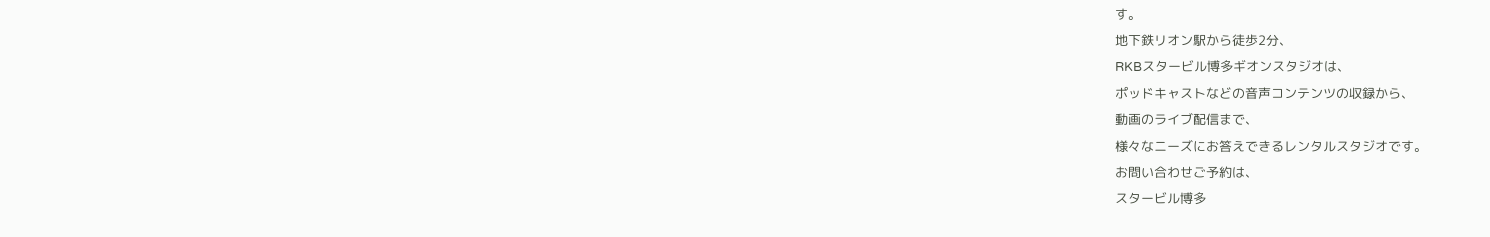す。
地下鉄リオン駅から徒歩2分、
RKBスタービル博多ギオンスタジオは、
ポッドキャストなどの音声コンテンツの収録から、
動画のライブ配信まで、
様々なニーズにお答えできるレンタルスタジオです。
お問い合わせご予約は、
スタービル博多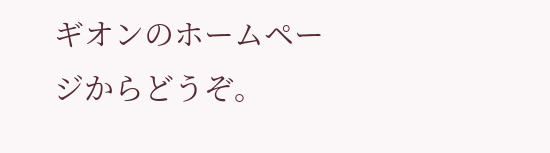ギオンのホームページからどうぞ。